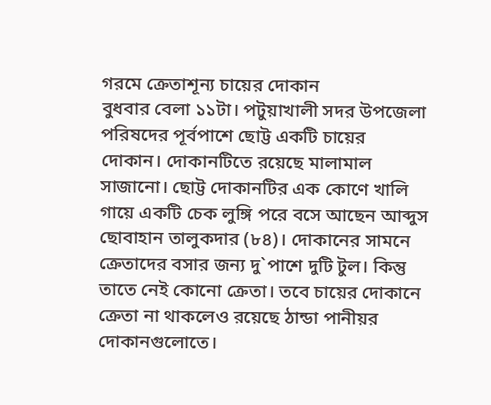গরমে ক্রেতাশূন্য চায়ের দোকান
বুধবার বেলা ১১টা। পটুয়াখালী সদর উপজেলা পরিষদের পূর্বপাশে ছোট্ট একটি চায়ের দোকান। দোকানটিতে রয়েছে মালামাল সাজানো। ছোট্ট দোকানটির এক কোণে খালি গায়ে একটি চেক লুঙ্গি পরে বসে আছেন আব্দুস ছোবাহান তালুকদার (৮৪)। দোকানের সামনে ক্রেতাদের বসার জন্য দু`পাশে দুটি টুল। কিন্তু তাতে নেই কোনো ক্রেতা। তবে চায়ের দোকানে ক্রেতা না থাকলেও রয়েছে ঠান্ডা পানীয়র দোকানগুলোতে।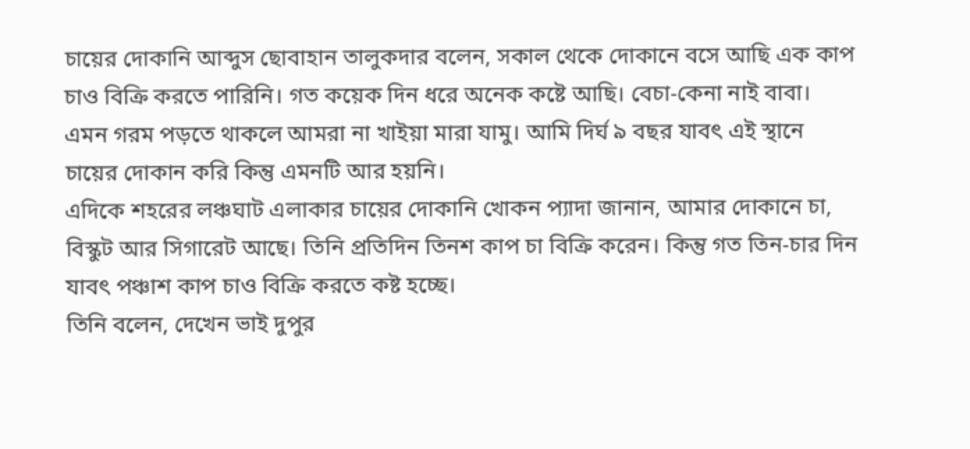চায়ের দোকানি আব্দুস ছোবাহান তালুকদার বলেন, সকাল থেকে দোকানে বসে আছি এক কাপ চাও বিক্রি করতে পারিনি। গত কয়েক দিন ধরে অনেক কষ্টে আছি। বেচা-কেনা নাই বাবা। এমন গরম পড়তে থাকলে আমরা না খাইয়া মারা যামু। আমি দির্ঘ ৯ বছর যাবৎ এই স্থানে চায়ের দোকান করি কিন্তু এমনটি আর হয়নি।
এদিকে শহরের লঞ্চঘাট এলাকার চায়ের দোকানি খোকন প্যাদা জানান, আমার দোকানে চা, বিস্কুট আর সিগারেট আছে। তিনি প্রতিদিন তিনশ কাপ চা বিক্রি করেন। কিন্তু গত তিন-চার দিন যাবৎ পঞ্চাশ কাপ চাও বিক্রি করতে কষ্ট হচ্ছে।
তিনি বলেন, দেখেন ভাই দুপুর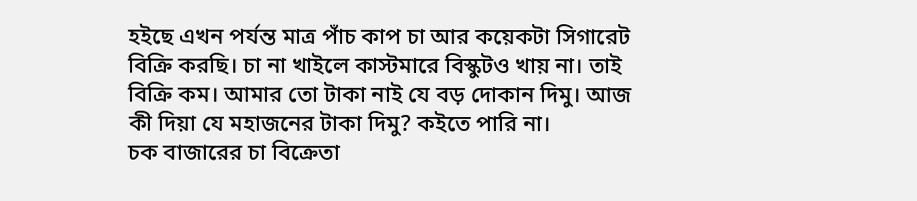হইছে এখন পর্যন্ত মাত্র পাঁচ কাপ চা আর কয়েকটা সিগারেট বিক্রি করছি। চা না খাইলে কাস্টমারে বিস্কুটও খায় না। তাই বিক্রি কম। আমার তো টাকা নাই যে বড় দোকান দিমু। আজ কী দিয়া যে মহাজনের টাকা দিমু? কইতে পারি না।
চক বাজারের চা বিক্রেতা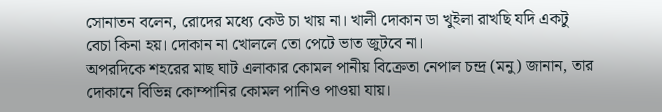সোনাতন বলেন, রোদের মধ্যে কেউ চা খায় না। খালী দোকান ডা খুইলা রাখছি যদি একটু বেচা কিনা হয়। দোকান না খোললে তো পেটে ভাত জুটবে না।
অপরদিকে শহরের মাছ ঘাট এলাকার কোমল পানীয় বিক্রেতা নেপাল চন্দ্র (মনু) জানান, তার দোকানে বিভিন্ন কোম্পানির কোমল পানিও পাওয়া যায়।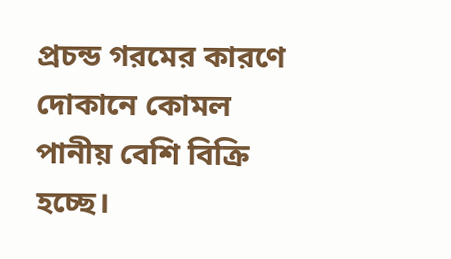প্রচন্ড গরমের কারণে দোকানে কোমল পানীয় বেশি বিক্রি হচ্ছে।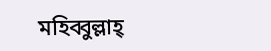মহিব্বুল্লাহ্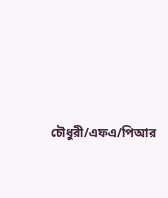চৌধুরী/এফএ/পিআর